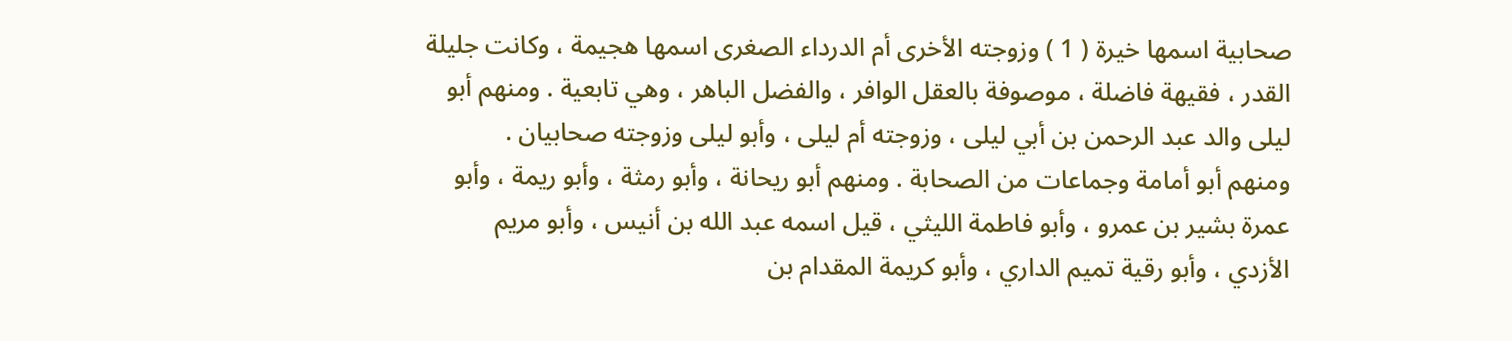صحابية اسمها خيرة ( 1 ) وزوجته الأخرى أم الدرداء الصغرى اسمها هجيمة ، وكانت جليلة
القدر ، فقيهة فاضلة ، موصوفة بالعقل الوافر ، والفضل الباهر ، وهي تابعية . ومنهم أبو
ليلى والد عبد الرحمن بن أبي ليلى ، وزوجته أم ليلى ، وأبو ليلى وزوجته صحابيان .
ومنهم أبو أمامة وجماعات من الصحابة . ومنهم أبو ريحانة ، وأبو رمثة ، وأبو ريمة ، وأبو
عمرة بشير بن عمرو ، وأبو فاطمة الليثي ، قيل اسمه عبد الله بن أنيس ، وأبو مريم
الأزدي ، وأبو رقية تميم الداري ، وأبو كريمة المقدام بن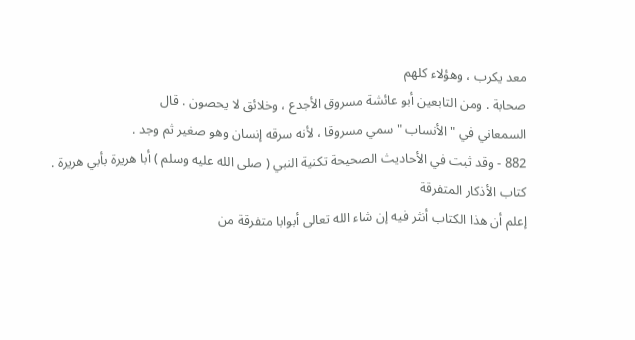معد يكرب ، وهؤلاء كلهم
صحابة . ومن التابعين أبو عائشة مسروق الأجدع ، وخلائق لا يحصون . قال
السمعاني في " الأنساب " سمي مسروقا ، لأنه سرقه إنسان وهو صغير ثم وجد .
882 - وقد ثبت في الأحاديث الصحيحة تكنية النبي ( صلى الله عليه وسلم ) أبا هريرة بأبي هريرة .
كتاب الأذكار المتفرقة
إعلم أن هذا الكتاب أنثر فيه إن شاء الله تعالى أبوابا متفرقة من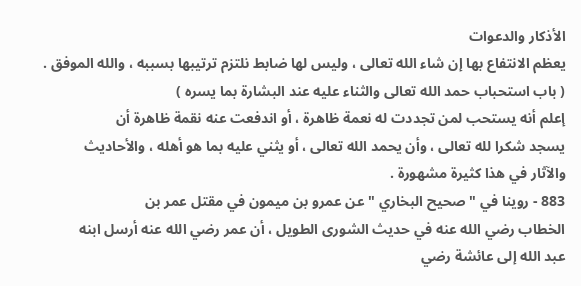الأذكار والدعوات
يعظم الانتفاع بها إن شاء الله تعالى ، وليس لها ضابط نلتزم ترتيبها بسببه ، والله الموفق .
( باب استحباب حمد الله تعالى والثناء عليه عند البشارة بما يسره )
إعلم أنه يستحب لمن تجددت له نعمة ظاهرة ، أو اندفعت عنه نقمة ظاهرة أن
يسجد شكرا لله تعالى ، وأن يحمد الله تعالى ، أو يثني عليه بما هو أهله ، والأحاديث
والآثار في هذا كثيرة مشهورة .
883 - روينا في " صحيح البخاري " عن عمرو بن ميمون في مقتل عمر بن
الخطاب رضي الله عنه في حديث الشورى الطويل ، أن عمر رضي الله عنه أرسل ابنه
عبد الله إلى عائشة رضي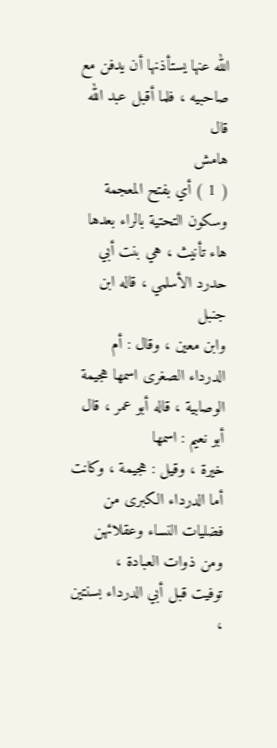الله عنها يستأذنها أن يدفن مع صاحبيه ، فلما أقبل عبد الله قال
هامش
( 1 ) أي بفتح المعجمة وسكون التحتية بالراء بعدها هاء تأنيث ، هي بنت أبي حدرد الأسلمي ، قاله ابن جنبل
وابن معين ، وقال : أم الدرداء الصغرى اسمها هجيمة الوصابية ، قاله أبو عمر ، قال أبو نعيم : اسمها
خيرة ، وقيل : هجيمة ، وكانت أما الدرداء الكبرى من فضليات النساء وعقلائهن ومن ذوات العبادة ،
توفيت قبل أبي الدرداء بسنتين ،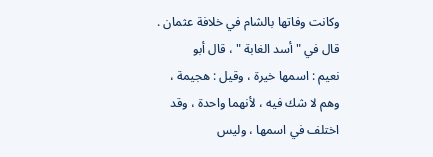وكانت وفاتها بالشام في خلافة عثمان . قال في " أسد الغابة " ، قال أبو
نعيم : اسمها خيرة ، وقيل : هجيمة ، وهم لا شك فيه ، لأنهما واحدة ، وقد اختلف في اسمها ، وليس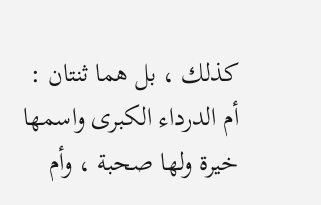كذلك ، بل هما ثنتان : أم الدرداء الكبرى واسمها خيرة ولها صحبة ، وأم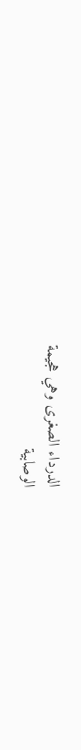الدرداء الصغرى وهي هجيمة
الوصابية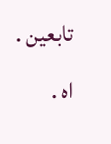تابعين . اه .